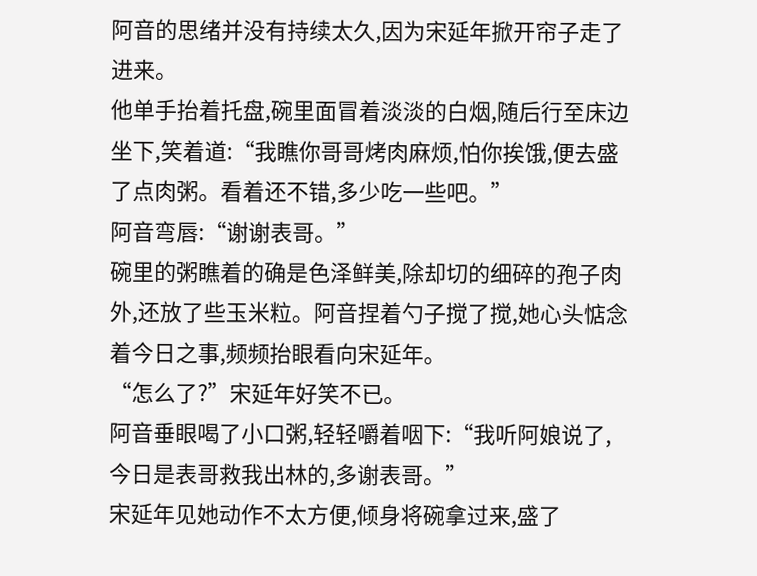阿音的思绪并没有持续太久,因为宋延年掀开帘子走了进来。
他单手抬着托盘,碗里面冒着淡淡的白烟,随后行至床边坐下,笑着道:“我瞧你哥哥烤肉麻烦,怕你挨饿,便去盛了点肉粥。看着还不错,多少吃一些吧。”
阿音弯唇:“谢谢表哥。”
碗里的粥瞧着的确是色泽鲜美,除却切的细碎的孢子肉外,还放了些玉米粒。阿音捏着勺子搅了搅,她心头惦念着今日之事,频频抬眼看向宋延年。
“怎么了?”宋延年好笑不已。
阿音垂眼喝了小口粥,轻轻嚼着咽下:“我听阿娘说了,今日是表哥救我出林的,多谢表哥。”
宋延年见她动作不太方便,倾身将碗拿过来,盛了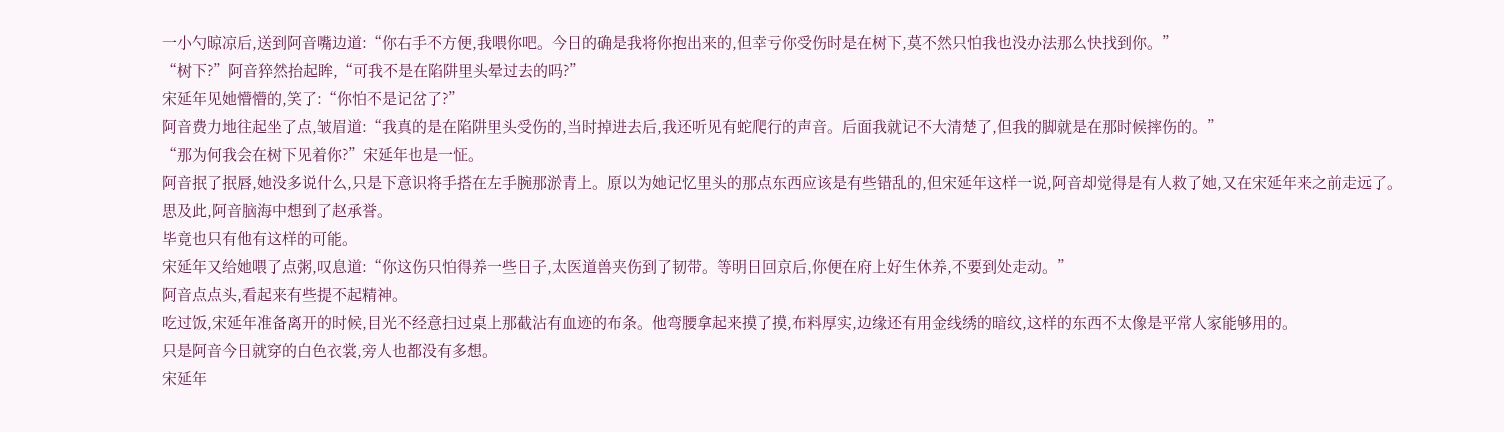一小勺晾凉后,送到阿音嘴边道:“你右手不方便,我喂你吧。今日的确是我将你抱出来的,但幸亏你受伤时是在树下,莫不然只怕我也没办法那么快找到你。”
“树下?”阿音猝然抬起眸,“可我不是在陷阱里头晕过去的吗?”
宋延年见她懵懵的,笑了:“你怕不是记岔了?”
阿音费力地往起坐了点,皱眉道:“我真的是在陷阱里头受伤的,当时掉进去后,我还听见有蛇爬行的声音。后面我就记不大清楚了,但我的脚就是在那时候摔伤的。”
“那为何我会在树下见着你?”宋延年也是一怔。
阿音抿了抿唇,她没多说什么,只是下意识将手搭在左手腕那淤青上。原以为她记忆里头的那点东西应该是有些错乱的,但宋延年这样一说,阿音却觉得是有人救了她,又在宋延年来之前走远了。
思及此,阿音脑海中想到了赵承誉。
毕竟也只有他有这样的可能。
宋延年又给她喂了点粥,叹息道:“你这伤只怕得养一些日子,太医道兽夹伤到了韧带。等明日回京后,你便在府上好生休养,不要到处走动。”
阿音点点头,看起来有些提不起精神。
吃过饭,宋延年准备离开的时候,目光不经意扫过桌上那截沾有血迹的布条。他弯腰拿起来摸了摸,布料厚实,边缘还有用金线绣的暗纹,这样的东西不太像是平常人家能够用的。
只是阿音今日就穿的白色衣裳,旁人也都没有多想。
宋延年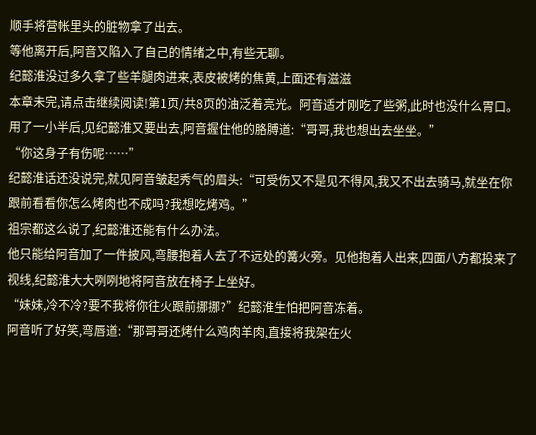顺手将营帐里头的脏物拿了出去。
等他离开后,阿音又陷入了自己的情绪之中,有些无聊。
纪懿淮没过多久拿了些羊腿肉进来,表皮被烤的焦黄,上面还有滋滋
本章未完,请点击继续阅读!第1页/共8页的油泛着亮光。阿音适才刚吃了些粥,此时也没什么胃口。
用了一小半后,见纪懿淮又要出去,阿音握住他的胳膊道:“哥哥,我也想出去坐坐。”
“你这身子有伤呢……”
纪懿淮话还没说完,就见阿音皱起秀气的眉头:“可受伤又不是见不得风,我又不出去骑马,就坐在你跟前看看你怎么烤肉也不成吗?我想吃烤鸡。”
祖宗都这么说了,纪懿淮还能有什么办法。
他只能给阿音加了一件披风,弯腰抱着人去了不远处的篝火旁。见他抱着人出来,四面八方都投来了视线,纪懿淮大大咧咧地将阿音放在椅子上坐好。
“妹妹,冷不冷?要不我将你往火跟前挪挪?”纪懿淮生怕把阿音冻着。
阿音听了好笑,弯唇道:“那哥哥还烤什么鸡肉羊肉,直接将我架在火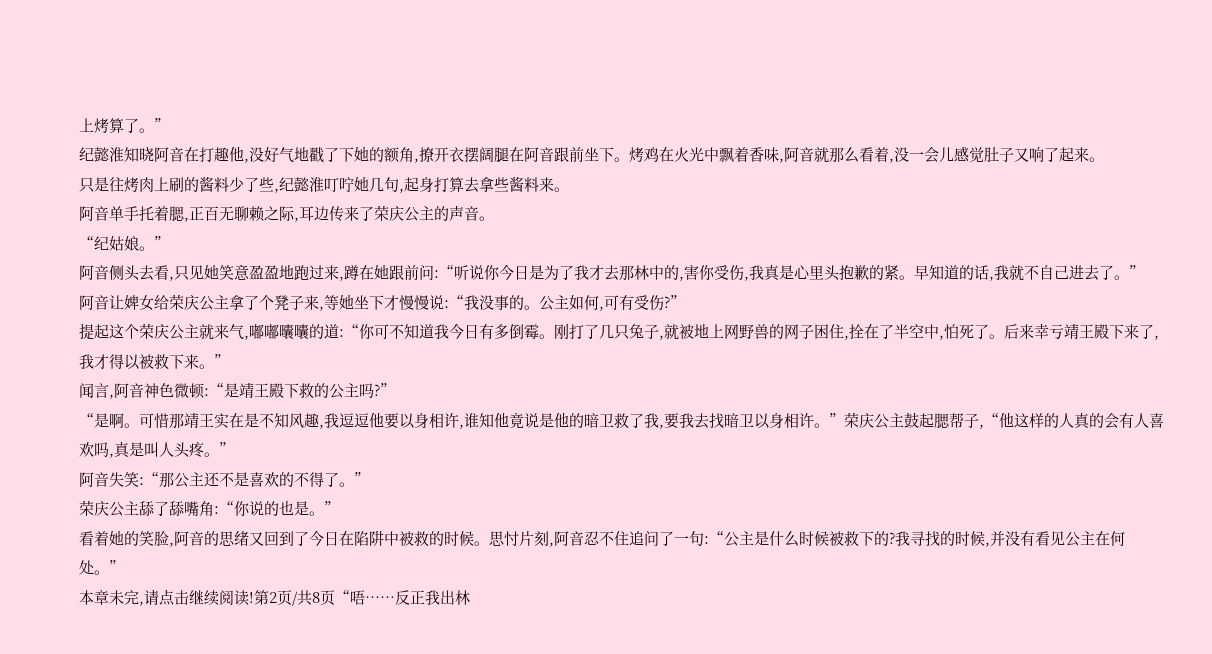上烤算了。”
纪懿淮知晓阿音在打趣他,没好气地戳了下她的额角,撩开衣摆阔腿在阿音跟前坐下。烤鸡在火光中飘着香味,阿音就那么看着,没一会儿感觉肚子又响了起来。
只是往烤肉上刷的酱料少了些,纪懿淮叮咛她几句,起身打算去拿些酱料来。
阿音单手托着腮,正百无聊赖之际,耳边传来了荣庆公主的声音。
“纪姑娘。”
阿音侧头去看,只见她笑意盈盈地跑过来,蹲在她跟前问:“听说你今日是为了我才去那林中的,害你受伤,我真是心里头抱歉的紧。早知道的话,我就不自己进去了。”
阿音让婢女给荣庆公主拿了个凳子来,等她坐下才慢慢说:“我没事的。公主如何,可有受伤?”
提起这个荣庆公主就来气,嘟嘟囔囔的道:“你可不知道我今日有多倒霉。刚打了几只兔子,就被地上网野兽的网子困住,拴在了半空中,怕死了。后来幸亏靖王殿下来了,我才得以被救下来。”
闻言,阿音神色微顿:“是靖王殿下救的公主吗?”
“是啊。可惜那靖王实在是不知风趣,我逗逗他要以身相许,谁知他竟说是他的暗卫救了我,要我去找暗卫以身相许。”荣庆公主鼓起腮帮子,“他这样的人真的会有人喜欢吗,真是叫人头疼。”
阿音失笑:“那公主还不是喜欢的不得了。”
荣庆公主舔了舔嘴角:“你说的也是。”
看着她的笑脸,阿音的思绪又回到了今日在陷阱中被救的时候。思忖片刻,阿音忍不住追问了一句:“公主是什么时候被救下的?我寻找的时候,并没有看见公主在何处。”
本章未完,请点击继续阅读!第2页/共8页“唔……反正我出林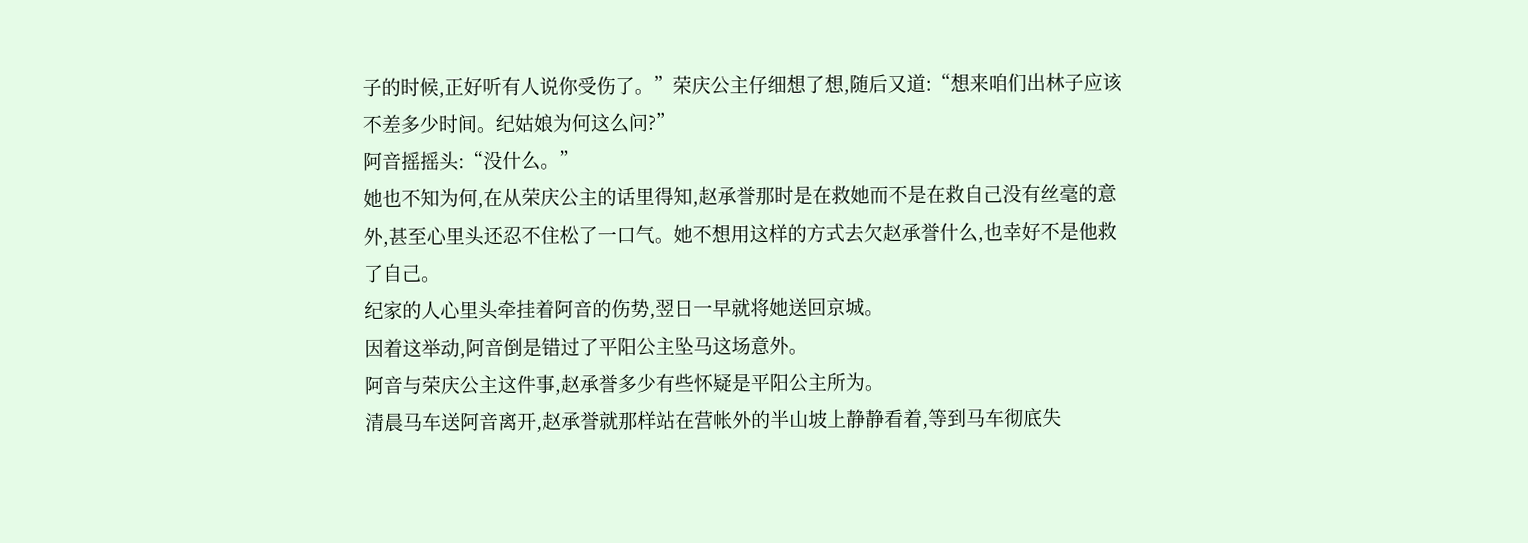子的时候,正好听有人说你受伤了。”荣庆公主仔细想了想,随后又道:“想来咱们出林子应该不差多少时间。纪姑娘为何这么问?”
阿音摇摇头:“没什么。”
她也不知为何,在从荣庆公主的话里得知,赵承誉那时是在救她而不是在救自己没有丝毫的意外,甚至心里头还忍不住松了一口气。她不想用这样的方式去欠赵承誉什么,也幸好不是他救了自己。
纪家的人心里头牵挂着阿音的伤势,翌日一早就将她送回京城。
因着这举动,阿音倒是错过了平阳公主坠马这场意外。
阿音与荣庆公主这件事,赵承誉多少有些怀疑是平阳公主所为。
清晨马车送阿音离开,赵承誉就那样站在营帐外的半山坡上静静看着,等到马车彻底失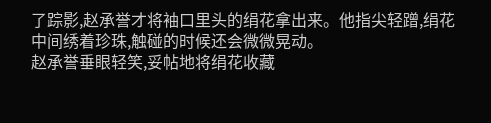了踪影,赵承誉才将袖口里头的绢花拿出来。他指尖轻蹭,绢花中间绣着珍珠,触碰的时候还会微微晃动。
赵承誉垂眼轻笑,妥帖地将绢花收藏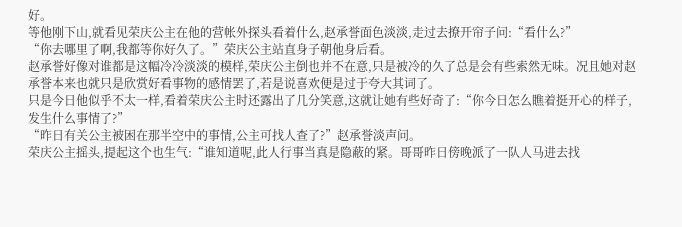好。
等他刚下山,就看见荣庆公主在他的营帐外探头看着什么,赵承誉面色淡淡,走过去撩开帘子问:“看什么?”
“你去哪里了啊,我都等你好久了。”荣庆公主站直身子朝他身后看。
赵承誉好像对谁都是这幅冷冷淡淡的模样,荣庆公主倒也并不在意,只是被冷的久了总是会有些索然无味。况且她对赵承誉本来也就只是欣赏好看事物的感情罢了,若是说喜欢便是过于夸大其词了。
只是今日他似乎不太一样,看着荣庆公主时还露出了几分笑意,这就让她有些好奇了:“你今日怎么瞧着挺开心的样子,发生什么事情了?”
“昨日有关公主被困在那半空中的事情,公主可找人查了?”赵承誉淡声问。
荣庆公主摇头,提起这个也生气:“谁知道呢,此人行事当真是隐蔽的紧。哥哥昨日傍晚派了一队人马进去找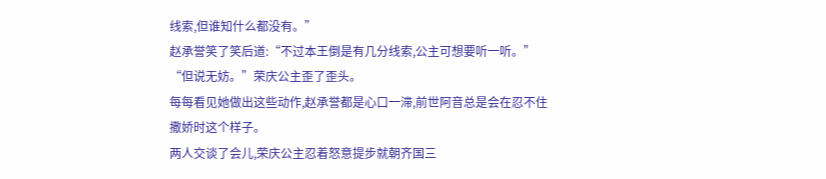线索,但谁知什么都没有。”
赵承誉笑了笑后道:“不过本王倒是有几分线索,公主可想要听一听。”
“但说无妨。”荣庆公主歪了歪头。
每每看见她做出这些动作,赵承誉都是心口一滞,前世阿音总是会在忍不住撒娇时这个样子。
两人交谈了会儿,荣庆公主忍着怒意提步就朝齐国三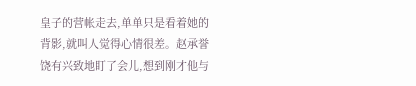皇子的营帐走去,单单只是看着她的背影,就叫人觉得心情很差。赵承誉饶有兴致地盯了会儿,想到刚才他与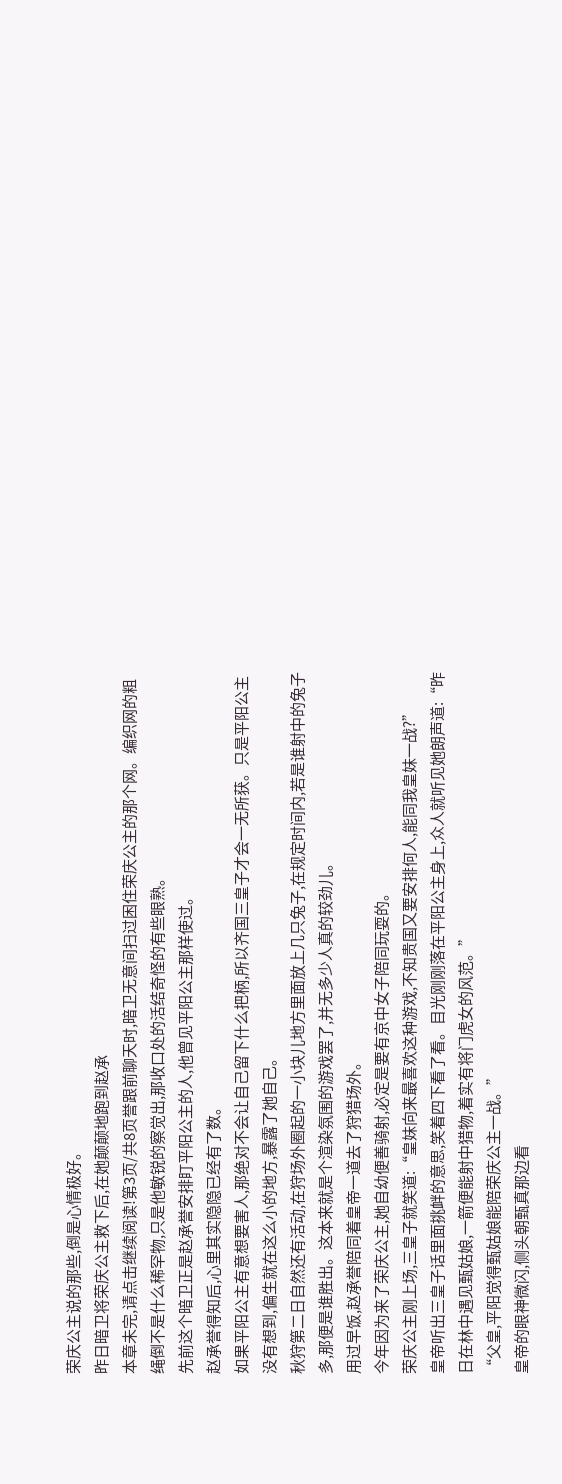荣庆公主说的那些,倒是心情极好。
昨日暗卫将荣庆公主救下后,在她颠颠地跑到赵承
本章未完,请点击继续阅读!第3页/共8页誉跟前聊天时,暗卫无意间扫过困住荣庆公主的那个网。编织网的粗绳倒不是什么稀罕物,只是他敏锐的察觉出,那收口处的活结奇怪的有些眼熟。
先前这个暗卫正是赵承誉安排盯平阳公主的人,他曾见平阳公主那样使过。
赵承誉得知后,心里其实隐隐已经有了数。
如果平阳公主有意想要害人,那绝对不会让自己留下什么把柄,所以齐国三皇子才会一无所获。只是平阳公主没有想到,偏生就在这么小的地方,暴露了她自己。
秋狩第二日自然还有活动,在狩场外圈起的一小块儿地方里面放上几只兔子,在规定时间内,若是谁射中的兔子多,那便是谁胜出。这本来就是个渲染氛围的游戏罢了,并无多少人真的较劲儿。
用过早饭,赵承誉陪同着皇帝一道去了狩猎场外。
今年因为来了荣庆公主,她自幼便善骑射,必定是要有京中女子陪同玩耍的。
荣庆公主刚上场,三皇子就笑道:“皇妹向来最喜欢这种游戏,不知贵国又要安排何人,能同我皇妹一战?”
皇帝听出三皇子话里面挑衅的意思,笑着四下看了看。目光刚刚落在平阳公主身上,众人就听见她朗声道:“昨日在林中遇见甄姑娘,一箭便能射中猎物,着实有将门虎女的风范。”
“父皇,平阳觉得甄姑娘能陪荣庆公主一战。”
皇帝的眼神微闪,侧头朝甄真那边看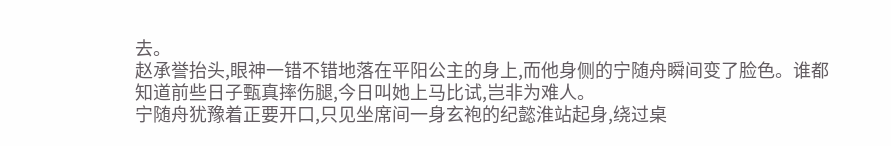去。
赵承誉抬头,眼神一错不错地落在平阳公主的身上,而他身侧的宁随舟瞬间变了脸色。谁都知道前些日子甄真摔伤腿,今日叫她上马比试,岂非为难人。
宁随舟犹豫着正要开口,只见坐席间一身玄袍的纪懿淮站起身,绕过桌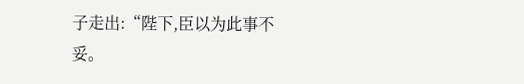子走出:“陛下,臣以为此事不妥。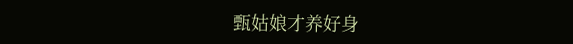甄姑娘才养好身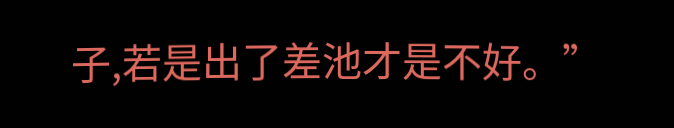子,若是出了差池才是不好。”